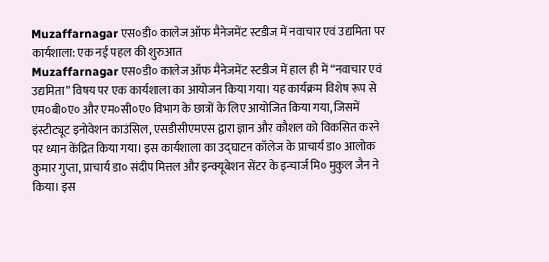Muzaffarnagar एस०डी० कालेज ऑफ मैनेजमेंट स्टडीज में नवाचार एवं उद्यमिता पर कार्यशाला: एक नई पहल की शुरुआत
Muzaffarnagar एस०डी० कालेज ऑफ मैनेजमेंट स्टडीज में हाल ही में “नवाचार एवं उद्यमिता” विषय पर एक कार्यशाला का आयोजन किया गया। यह कार्यक्रम विशेष रूप से एम०बी०ए० और एम०सी०ए० विभाग के छात्रों के लिए आयोजित किया गया, जिसमें इंस्टीट्यूट इनोवेशन काउंसिल, एसडीसीएमएस द्वारा ज्ञान और कौशल को विकसित करने पर ध्यान केंद्रित किया गया। इस कार्यशाला का उद्घाटन कॉलेज के प्राचार्य डा० आलोक कुमार गुप्ता, प्राचार्य डा० संदीप मित्तल और इन्क्यूबेशन सेंटर के इन्चार्ज मि० मुकुल जैन ने किया। इस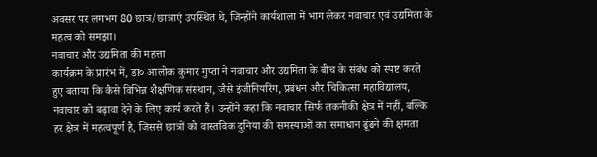अवसर पर लगभग 80 छात्र/छात्राएं उपस्थित थे, जिन्होंने कार्यशाला में भाग लेकर नवाचार एवं उद्यमिता के महत्व को समझा।
नवाचार और उद्यमिता की महत्ता
कार्यक्रम के प्रारंभ में, डा० आलोक कुमार गुप्ता ने नवाचार और उद्यमिता के बीच के संबंध को स्पष्ट करते हुए बताया कि कैसे विभिन्न शैक्षणिक संस्थान, जैसे इंजीनियरिंग, प्रबंधन और चिकित्सा महाविद्यालय, नवाचार को बढ़ावा देने के लिए कार्य करते हैं। उन्होंने कहा कि नवाचार सिर्फ तकनीकी क्षेत्र में नहीं, बल्कि हर क्षेत्र में महत्वपूर्ण है, जिससे छात्रों को वास्तविक दुनिया की समस्याओं का समाधान ढूंढने की क्षमता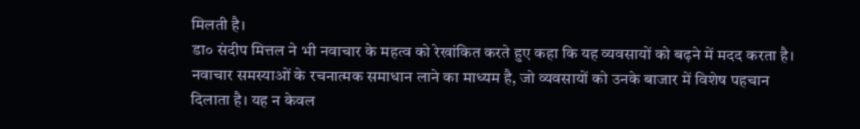मिलती है।
डा० संदीप मित्तल ने भी नवाचार के महत्व को रेखांकित करते हुए कहा कि यह व्यवसायों को बढ़ने में मदद करता है। नवाचार समस्याओं के रचनात्मक समाधान लाने का माध्यम है, जो व्यवसायों को उनके बाजार में विशेष पहचान दिलाता है। यह न केवल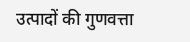उत्पादों की गुणवत्ता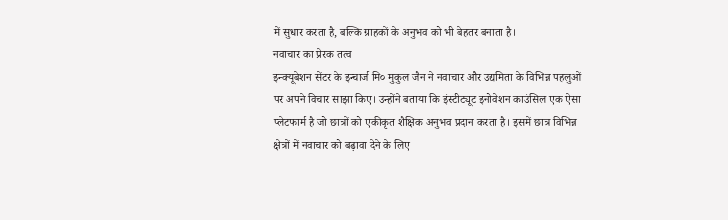में सुधार करता है, बल्कि ग्राहकों के अनुभव को भी बेहतर बनाता है।
नवाचार का प्रेरक तत्व
इन्क्यूबेशन सेंटर के इन्चार्ज मि० मुकुल जैन ने नवाचार और उद्यमिता के विभिन्न पहलुओं पर अपने विचार साझा किए। उन्होंने बताया कि इंस्टीट्यूट इनोवेशन काउंसिल एक ऐसा प्लेटफार्म है जो छात्रों को एकीकृत शैक्षिक अनुभव प्रदान करता है। इसमें छात्र विभिन्न क्षेत्रों में नवाचार को बढ़ावा देने के लिए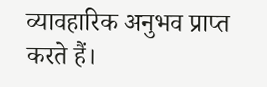व्यावहारिक अनुभव प्राप्त करते हैं।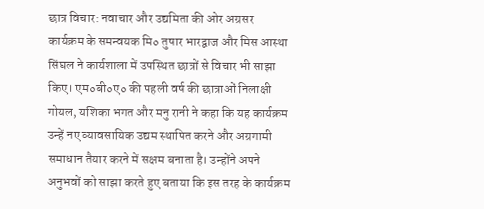छात्र विचार: नवाचार और उद्यमिता की ओर अग्रसर
कार्यक्रम के समन्वयक मि० तुषार भारद्वाज और मिस आस्था सिंघल ने कार्यशाला में उपस्थित छात्रों से विचार भी साझा किए। एम०बी०ए० की पहली वर्ष की छात्राओं निलाक्षी गोयल, यशिका भगत और मनु रानी ने कहा कि यह कार्यक्रम उन्हें नए व्यावसायिक उद्यम स्थापित करने और अग्रगामी समाधान तैयार करने में सक्षम बनाता है। उन्होंने अपने अनुभवों को साझा करते हुए बताया कि इस तरह के कार्यक्रम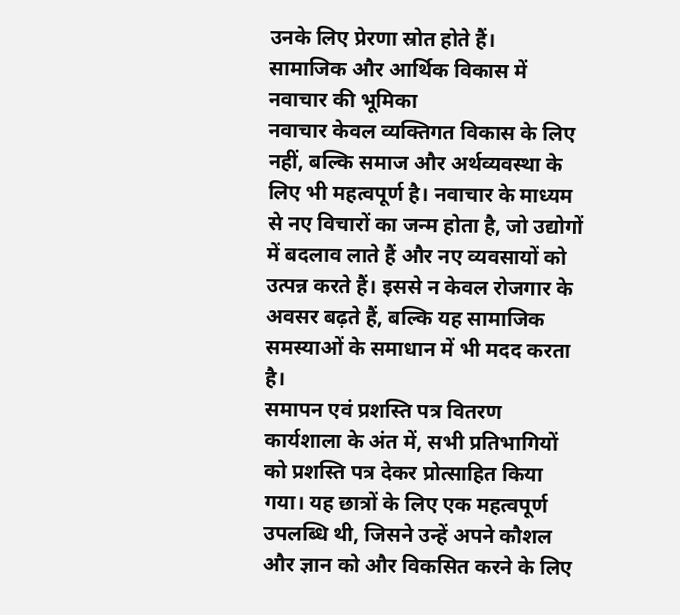उनके लिए प्रेरणा स्रोत होते हैं।
सामाजिक और आर्थिक विकास में नवाचार की भूमिका
नवाचार केवल व्यक्तिगत विकास के लिए नहीं, बल्कि समाज और अर्थव्यवस्था के लिए भी महत्वपूर्ण है। नवाचार के माध्यम से नए विचारों का जन्म होता है, जो उद्योगों में बदलाव लाते हैं और नए व्यवसायों को उत्पन्न करते हैं। इससे न केवल रोजगार के अवसर बढ़ते हैं, बल्कि यह सामाजिक समस्याओं के समाधान में भी मदद करता है।
समापन एवं प्रशस्ति पत्र वितरण
कार्यशाला के अंत में, सभी प्रतिभागियों को प्रशस्ति पत्र देकर प्रोत्साहित किया गया। यह छात्रों के लिए एक महत्वपूर्ण उपलब्धि थी, जिसने उन्हें अपने कौशल और ज्ञान को और विकसित करने के लिए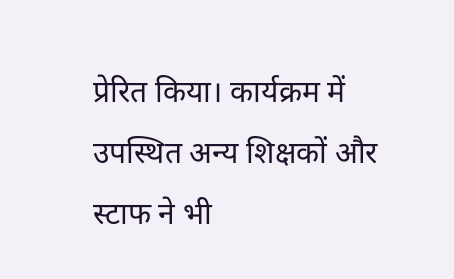प्रेरित किया। कार्यक्रम में उपस्थित अन्य शिक्षकों और स्टाफ ने भी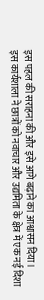इस पहल की सराहना की और इसे आगे बढ़ाने का आश्वासन दिया।
इस कार्यशाला ने छात्रों को नवाचार और उद्यमिता के क्षेत्र में एक नई दिशा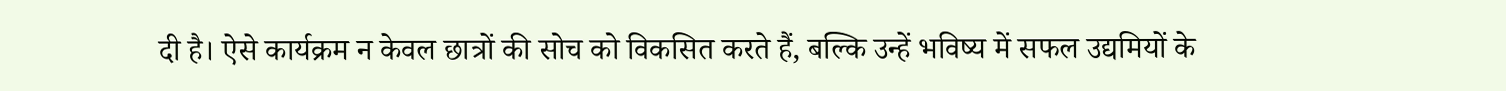दी है। ऐसे कार्यक्रम न केवल छात्रों की सोच को विकसित करते हैं, बल्कि उन्हें भविष्य में सफल उद्यमियों के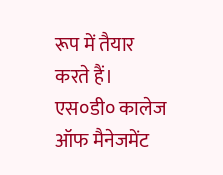रूप में तैयार करते हैं। एस०डी० कालेज ऑफ मैनेजमेंट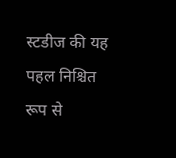स्टडीज की यह पहल निश्चित रूप से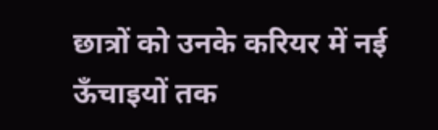छात्रों को उनके करियर में नई ऊँचाइयों तक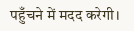पहुँचने में मदद करेगी।